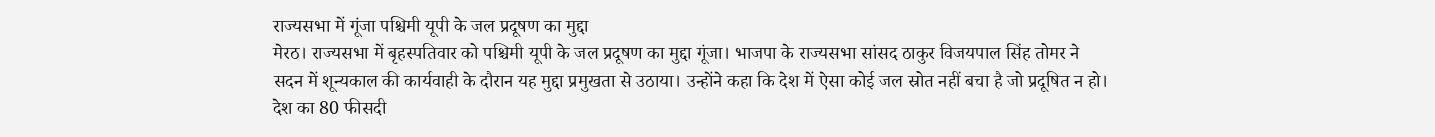राज्यसभा में गूंजा पश्चिमी यूपी के जल प्रदूषण का मुद्दा
मेरठ। राज्यसभा में बृहस्पतिवार को पश्चिमी यूपी के जल प्रदूषण का मुद्दा गूंजा। भाजपा के राज्यसभा सांसद ठाकुर विजयपाल सिंह तोमर ने सदन में शून्यकाल की कार्यवाही के दौरान यह मुद्दा प्रमुखता से उठाया। उन्होंने कहा कि देश में ऐसा कोई जल स्रोत नहीं बचा है जो प्रदूषित न हो। देश का 80 फीसदी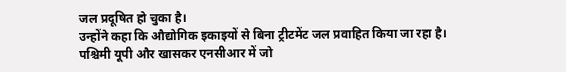जल प्रदूषित हो चुका है।
उन्होंने कहा कि औद्योगिक इकाइयों से बिना ट्रीटमेंट जल प्रवाहित किया जा रहा है। पश्चिमी यूपी और खासकर एनसीआर में जो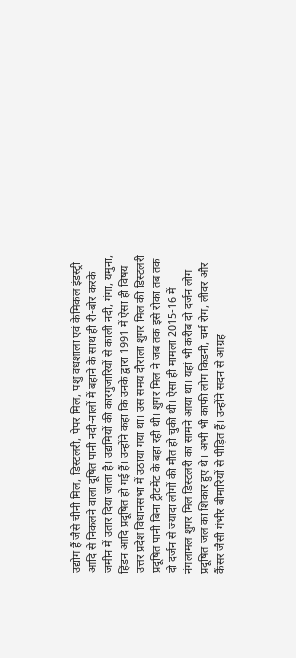उद्योग हैं जैसे चीनी मिल, डिस्टलरी, पेपर मिल, पशु वधशाला एवं केमिकल इंडस्ट्री आदि से निकलने वाला दूषित पानी नदी-नालों में बहाने के साथ ही री-बोर करके जमीन में उतार दिया जाता है। उद्यमियों की कारगुजारियों से काली नदी, गंगा, यमुना, हिंडन आदि प्रदूषित हो गई हैं। उन्होंने कहा कि उनके द्वारा 1991 में ऐसा ही विषय उत्तर प्रदेश विधानसभा में उठाया गया था। उस समय दौराला शुगर मिल की डिस्टलरी प्रदूषित पानी बिना ट्रीटमेंट के बहा रही थी। शुगर मिल ने जब तक इसे रोका तब तक दो दर्जन से ज्यादा लोगों की मौत हो चुकी थी। ऐसा ही मामला 2015-16 में नंगलामल शुगर मिल डिस्टलरी का सामने आया था। यहां भी करीब दो दर्जन लोग प्रदूषित जल का शिकार हुए थे। अभी भी काफी लोग किडनी, चर्म रोग, लीवर और कैंसर जैसी गंभीर बीमारियों से पीड़ित हैं। उन्होंने सदन से आग्रह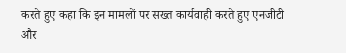करते हुए कहा कि इन मामलों पर सख्त कार्यवाही करते हुए एनजीटी और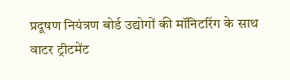प्रदूषण नियंत्रण बोर्ड उद्योगों की मॉनिटरिंग के साथ वाटर ट्रीटमेंट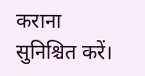कराना सुनिश्चित करें।